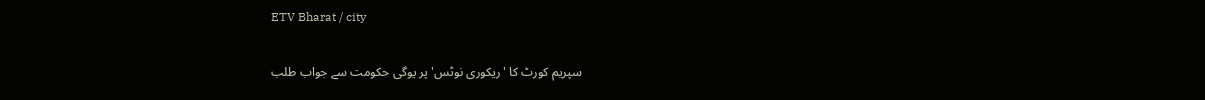ETV Bharat / city

سپریم کورٹ کا 'ریکوری نوٹس' پر یوگی حکومت سے جواب طلب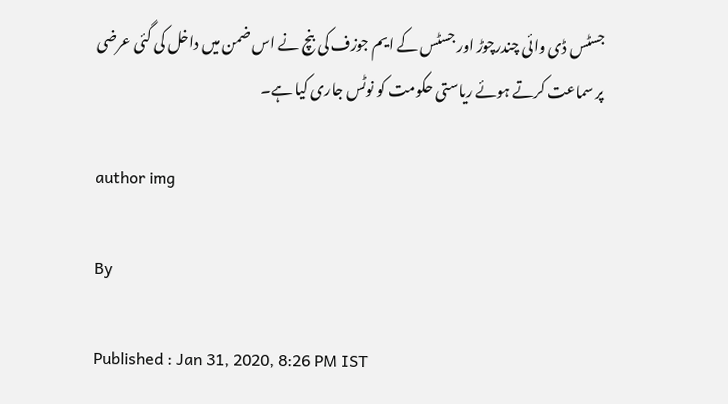جسٹس ڈی وائی چندرچوڑ اور جسٹس کے ایم جوزف کی بنچ نے اس ضمن میں داخل کی گئی عرضی پر سماعت کرتے ہوئے ریاستی حکومت کو نوٹس جاری کیا ہے۔

author img

By

Published : Jan 31, 2020, 8:26 PM IST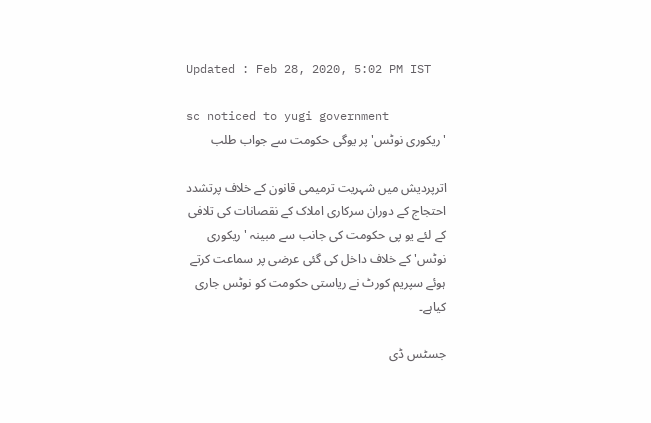Updated : Feb 28, 2020, 5:02 PM IST

sc noticed to yugi government
'ریکوری نوٹس' پر یوگی حکومت سے جواب طلب

اترپردیش میں شہریت ترمیمی قانون کے خلاف پرتشدد احتجاج کے دوران سرکاری املاک کے نقصانات کی تلافی کے لئے یو پی حکومت کی جانب سے مبینہ 'ریکوری نوٹس' کے خلاف داخل کی گئی عرضی پر سماعت کرتے ہوئے سپریم کورٹ نے ریاستی حکومت کو نوٹس جاری کیاہے۔

جسٹس ڈی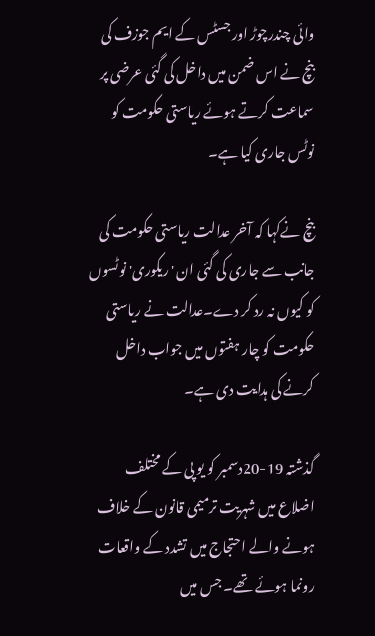وائی چندرچوڑ اور جسٹس کے ایم جوزف کی بنچ نے اس ضمن میں داخل کی گئی عرضی پر سماعت کرتے ہوئے ریاستی حکومت کو نوٹس جاری کیا ہے۔

بنچ نےکہا کہ آخر عدالت ریاستی حکومت کی جانب سے جاری کی گئی ان 'ریکوری' نوٹسوں کو کیوں نہ رد کر دے۔عدالت نے ریاستی حکومت کو چار ہفتوں میں جواب داخل کرنے کی ہدایت دی ہے۔

گذشتہ 19-20دسمبر کو یو پی کے مختلف اضلاع میں شہریت ترمیمی قانون کے خلاف ہونے والے احتجاج میں تشدد کے واقعات رونما ہوئے تھے۔ جس میں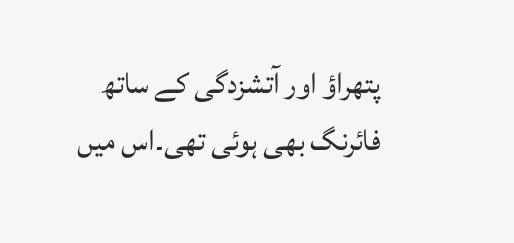پتھراؤ اور آتشزدگی کے ساتھ فائرنگ بھی ہوئی تھی۔اس میں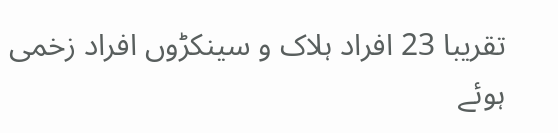تقریبا 23 افراد ہلاک و سینکڑوں افراد زخمی ہوئے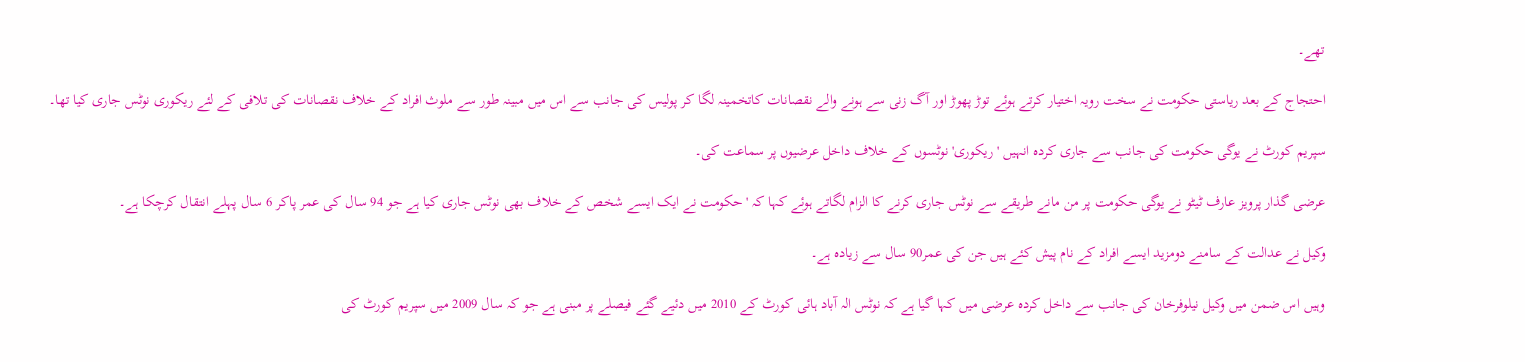تھے۔

احتجاج کے بعد ریاستی حکومت نے سخت رویہ اختیار کرتے ہوئے توڑ پھوڑ اور آگ زنی سے ہونے والے نقصانات کاتخمینہ لگا کر پولیس کی جانب سے اس میں مبینہ طور سے ملوث افراد کے خلاف نقصانات کی تلافی کے لئے ریکوری نوٹس جاری کیا تھا۔

سپریم کورٹ نے یوگی حکومت کی جانب سے جاری کردہ انہیں 'ریکوری' نوٹسوں کے خلاف داخل عرضیوں پر سماعت کی۔

عرضی گذار پرویز عارف ٹیٹو نے یوگی حکومت پر من مانے طریقے سے نوٹس جاری کرنے کا الزام لگاتے ہوئے کہا کہ 'حکومت نے ایک ایسے شخص کے خلاف بھی نوٹس جاری کیا ہے جو 94 سال کی عمر پاکر 6 سال پہلے انتقال کرچکا ہے۔

وکیل نے عدالت کے سامنے دومزید ایسے افراد کے نام پیش کئے ہیں جن کی عمر90 سال سے زیادہ ہے۔

وہیں اس ضمن میں وکیل نیلوفرخان کی جانب سے داخل کردہ عرضی میں کہا گیا ہے کہ نوٹس الہ آباد ہائی کورٹ کے 2010 میں دئیے گئے فیصلے پر مبنی ہے جو کہ سال 2009 میں سپریم کورٹ کی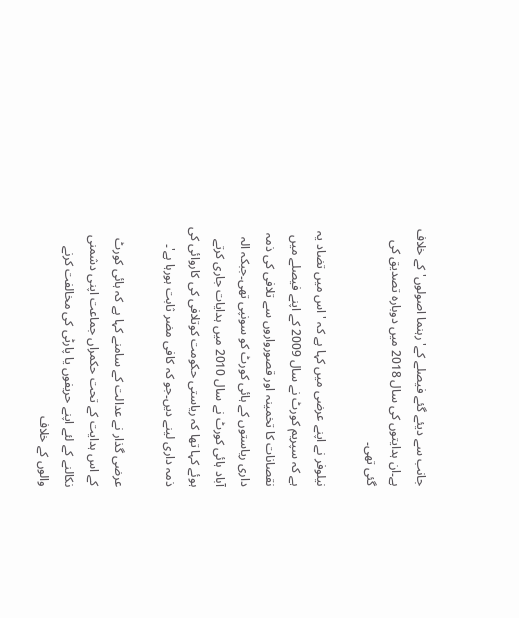جانب سے دیئے گئے فیصلے کے'رہنما اصولوں' کے خلاف ہے۔ان ہدایتوں کی سال 2018 میں دوبارہ تصدیق کی گئی تھی۔

نیلوفر نے اپنے عرضی میں کہا ہے کہ 'اس میں تضاد یہ ہے کہ سپریم کورٹ نے سال 2009 کے اپنے فیصلے میں نقصانات کا تخمینہ اور قصورواروں سے تلافی کی ذمہ داری ریاستوں کے ہائی کورٹ کو سونپی تھی۔جبکہ الہ آباد ہائی کورٹ نے سال 2010 میں ہدایات جاری کرتے ہوئے کہا تھا کہ ریاستی حکومت کوتلافی کی کاروائی کی ذمہ داری لینے دیں۔جو کہ کافی مضر ثابت ہورہا ہے'۔

عرضی گذار نے عدالت کے سامنے کہا ہے کہ ہائی کورٹ کے اس ہدایت کے تحت حکمراں جماعت اپنی دشمنی نکالنے کے لئے اپنے حریفوں یا پارٹی کی مخالفت کرنے والوں کے خلاف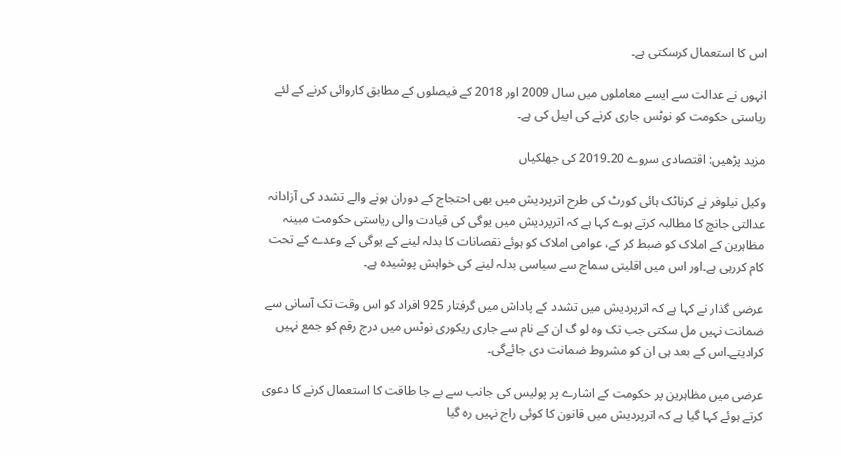اس کا استعمال کرسکتی ہے۔

انہوں نے عدالت سے ایسے معاملوں میں سال 2009 اور 2018 کے فیصلوں کے مطابق کاروائی کرنے کے لئے ریاستی حکومت کو نوٹس جاری کرنے کی اپیل کی ہے۔

مزید پڑھیں: اقتصادی سروے 20۔2019 کی جھلکیاں

وکیل نیلوفر نے کرناٹک ہائی کورٹ کی طرح اترپردیش میں بھی احتجاج کے دوران ہونے والے تشدد کی آزادانہ عدالتی جانچ کا مطالبہ کرتے ہوے کہا ہے کہ اترپردیش میں یوگی کی قیادت والی ریاستی حکومت مبینہ مظاہرین کے املاک کو ضبط کر کے، عوامی املاک کو ہوئے نقصانات کا بدلہ لینے کے یوگی کے وعدے کے تحت کام کررہی ہے۔اور اس میں اقلیتی سماج سے سیاسی بدلہ لینے کی خواہش پوشیدہ ہے۔

عرضی گذار نے کہا ہے کہ اترپردیش میں تشدد کے پاداش میں گرفتار 925 افراد کو اس وقت تک آسانی سے ضمانت نہیں مل سکتی جب تک وہ لو گ ان کے نام سے جاری ریکوری نوٹس میں درج رقم کو جمع نہیں کرادیتے۔اس کے بعد ہی ان کو مشروط ضمانت دی جائےگی۔

عرضی میں مظاہرین پر حکومت کے اشارے پر پولیس کی جانب سے بے جا طاقت کا استعمال کرنے کا دعوی کرتے ہوئے کہا گیا ہے کہ اترپردیش میں قانون کا کوئی راج نہیں رہ گیا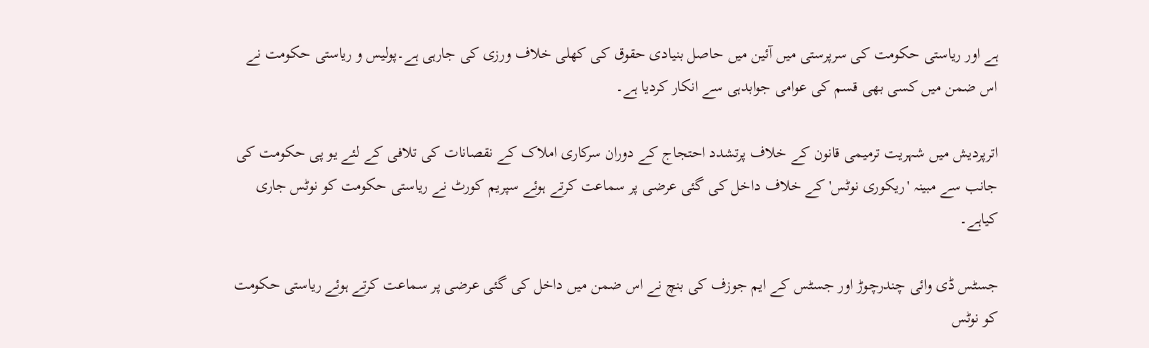ہے اور ریاستی حکومت کی سرپرستی میں آئین میں حاصل بنیادی حقوق کی کھلی خلاف ورزی کی جارہی ہے۔پولیس و ریاستی حکومت نے اس ضمن میں کسی بھی قسم کی عوامی جوابدہی سے انکار کردیا ہے۔

اترپردیش میں شہریت ترمیمی قانون کے خلاف پرتشدد احتجاج کے دوران سرکاری املاک کے نقصانات کی تلافی کے لئے یو پی حکومت کی جانب سے مبینہ 'ریکوری نوٹس' کے خلاف داخل کی گئی عرضی پر سماعت کرتے ہوئے سپریم کورٹ نے ریاستی حکومت کو نوٹس جاری کیاہے۔

جسٹس ڈی وائی چندرچوڑ اور جسٹس کے ایم جوزف کی بنچ نے اس ضمن میں داخل کی گئی عرضی پر سماعت کرتے ہوئے ریاستی حکومت کو نوٹس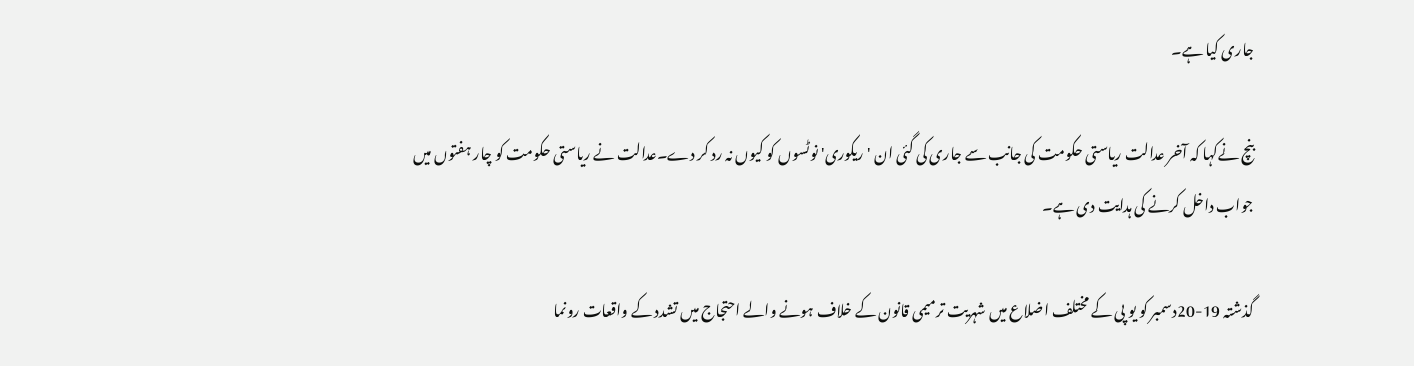جاری کیا ہے۔

بنچ نےکہا کہ آخر عدالت ریاستی حکومت کی جانب سے جاری کی گئی ان 'ریکوری' نوٹسوں کو کیوں نہ رد کر دے۔عدالت نے ریاستی حکومت کو چار ہفتوں میں جواب داخل کرنے کی ہدایت دی ہے۔

گذشتہ 19-20دسمبر کو یو پی کے مختلف اضلاع میں شہریت ترمیمی قانون کے خلاف ہونے والے احتجاج میں تشدد کے واقعات رونما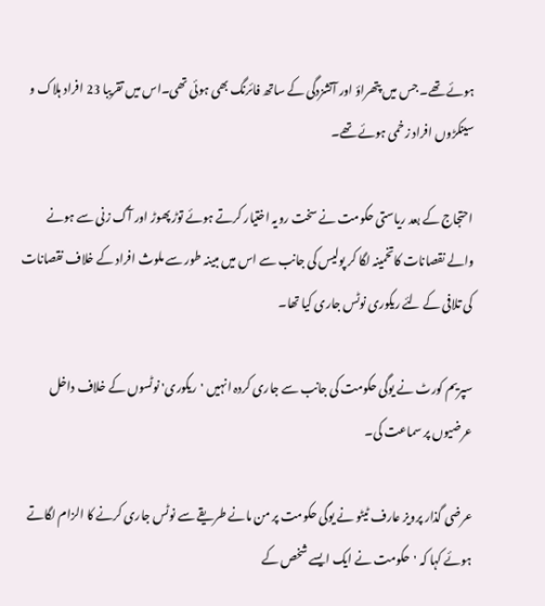ہوئے تھے۔ جس میں پتھراؤ اور آتشزدگی کے ساتھ فائرنگ بھی ہوئی تھی۔اس میں تقریبا 23 افراد ہلاک و سینکڑوں افراد زخمی ہوئے تھے۔

احتجاج کے بعد ریاستی حکومت نے سخت رویہ اختیار کرتے ہوئے توڑ پھوڑ اور آگ زنی سے ہونے والے نقصانات کاتخمینہ لگا کر پولیس کی جانب سے اس میں مبینہ طور سے ملوث افراد کے خلاف نقصانات کی تلافی کے لئے ریکوری نوٹس جاری کیا تھا۔

سپریم کورٹ نے یوگی حکومت کی جانب سے جاری کردہ انہیں 'ریکوری' نوٹسوں کے خلاف داخل عرضیوں پر سماعت کی۔

عرضی گذار پرویز عارف ٹیٹو نے یوگی حکومت پر من مانے طریقے سے نوٹس جاری کرنے کا الزام لگاتے ہوئے کہا کہ 'حکومت نے ایک ایسے شخص کے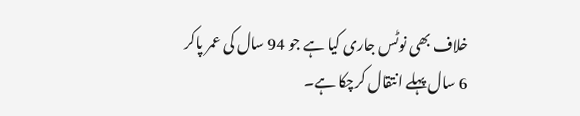خلاف بھی نوٹس جاری کیا ہے جو 94 سال کی عمر پاکر 6 سال پہلے انتقال کرچکا ہے۔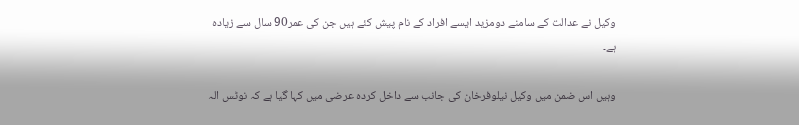وکیل نے عدالت کے سامنے دومزید ایسے افراد کے نام پیش کئے ہیں جن کی عمر90 سال سے زیادہ ہے۔

وہیں اس ضمن میں وکیل نیلوفرخان کی جانب سے داخل کردہ عرضی میں کہا گیا ہے کہ نوٹس الہ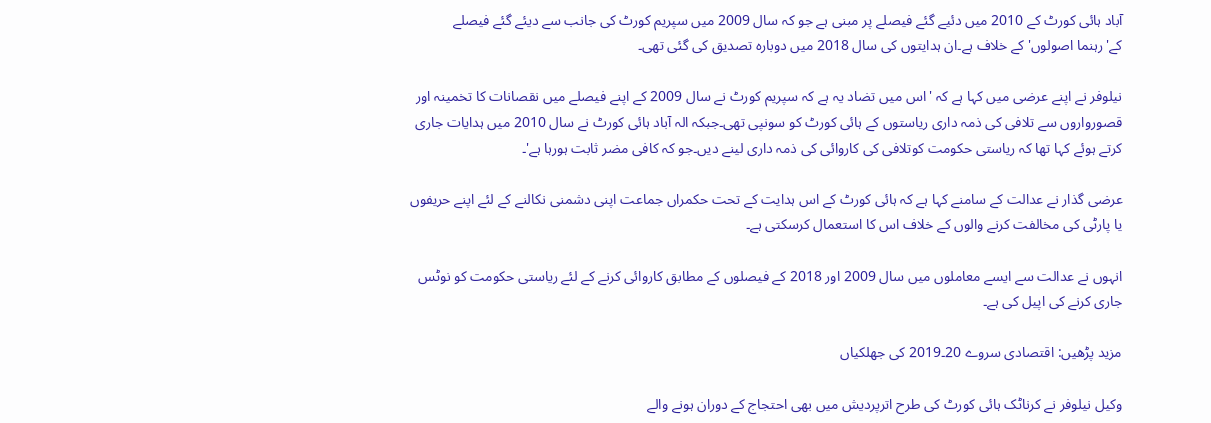آباد ہائی کورٹ کے 2010 میں دئیے گئے فیصلے پر مبنی ہے جو کہ سال 2009 میں سپریم کورٹ کی جانب سے دیئے گئے فیصلے کے'رہنما اصولوں' کے خلاف ہے۔ان ہدایتوں کی سال 2018 میں دوبارہ تصدیق کی گئی تھی۔

نیلوفر نے اپنے عرضی میں کہا ہے کہ 'اس میں تضاد یہ ہے کہ سپریم کورٹ نے سال 2009 کے اپنے فیصلے میں نقصانات کا تخمینہ اور قصورواروں سے تلافی کی ذمہ داری ریاستوں کے ہائی کورٹ کو سونپی تھی۔جبکہ الہ آباد ہائی کورٹ نے سال 2010 میں ہدایات جاری کرتے ہوئے کہا تھا کہ ریاستی حکومت کوتلافی کی کاروائی کی ذمہ داری لینے دیں۔جو کہ کافی مضر ثابت ہورہا ہے'۔

عرضی گذار نے عدالت کے سامنے کہا ہے کہ ہائی کورٹ کے اس ہدایت کے تحت حکمراں جماعت اپنی دشمنی نکالنے کے لئے اپنے حریفوں یا پارٹی کی مخالفت کرنے والوں کے خلاف اس کا استعمال کرسکتی ہے۔

انہوں نے عدالت سے ایسے معاملوں میں سال 2009 اور 2018 کے فیصلوں کے مطابق کاروائی کرنے کے لئے ریاستی حکومت کو نوٹس جاری کرنے کی اپیل کی ہے۔

مزید پڑھیں: اقتصادی سروے 20۔2019 کی جھلکیاں

وکیل نیلوفر نے کرناٹک ہائی کورٹ کی طرح اترپردیش میں بھی احتجاج کے دوران ہونے والے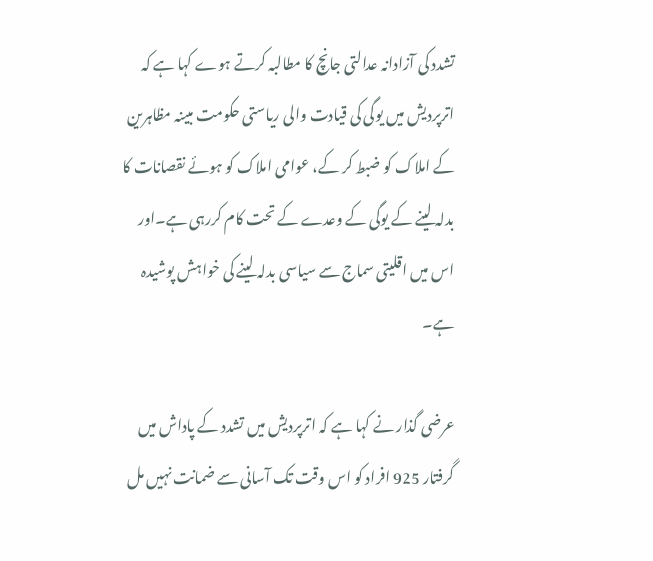تشدد کی آزادانہ عدالتی جانچ کا مطالبہ کرتے ہوے کہا ہے کہ اترپردیش میں یوگی کی قیادت والی ریاستی حکومت مبینہ مظاہرین کے املاک کو ضبط کر کے، عوامی املاک کو ہوئے نقصانات کا بدلہ لینے کے یوگی کے وعدے کے تحت کام کررہی ہے۔اور اس میں اقلیتی سماج سے سیاسی بدلہ لینے کی خواہش پوشیدہ ہے۔

عرضی گذار نے کہا ہے کہ اترپردیش میں تشدد کے پاداش میں گرفتار 925 افراد کو اس وقت تک آسانی سے ضمانت نہیں مل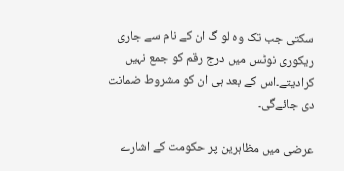سکتی جب تک وہ لو گ ان کے نام سے جاری ریکوری نوٹس میں درج رقم کو جمع نہیں کرادیتے۔اس کے بعد ہی ان کو مشروط ضمانت دی جائےگی۔

عرضی میں مظاہرین پر حکومت کے اشارے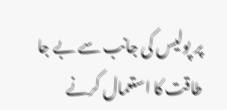پر پولیس کی جانب سے بے جا طاقت کا استعمال کرنے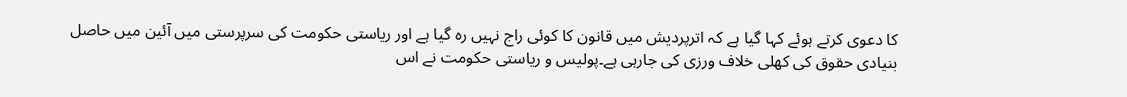کا دعوی کرتے ہوئے کہا گیا ہے کہ اترپردیش میں قانون کا کوئی راج نہیں رہ گیا ہے اور ریاستی حکومت کی سرپرستی میں آئین میں حاصل بنیادی حقوق کی کھلی خلاف ورزی کی جارہی ہے۔پولیس و ریاستی حکومت نے اس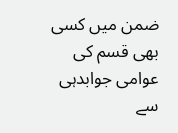ضمن میں کسی بھی قسم کی عوامی جوابدہی سے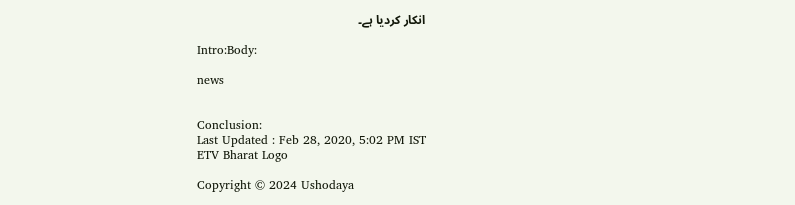انکار کردیا ہے۔

Intro:Body:

news


Conclusion:
Last Updated : Feb 28, 2020, 5:02 PM IST
ETV Bharat Logo

Copyright © 2024 Ushodaya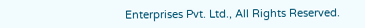Enterprises Pvt. Ltd., All Rights Reserved.